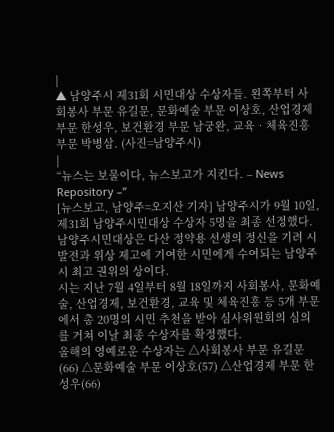|
▲ 남양주시 제31회 시민대상 수상자들. 왼쪽부터 사회봉사 부문 유길문, 문화예술 부문 이상호, 산업경제 부문 한성우, 보건환경 부문 남궁완, 교육‧체육진흥 부문 박병삼. (사진=남양주시)
|
“뉴스는 보물이다, 뉴스보고가 지킨다. – News Repository –”
[뉴스보고, 남양주=오지산 기자] 남양주시가 9월 10일, 제31회 남양주시민대상 수상자 5명을 최종 선정했다. 남양주시민대상은 다산 정약용 선생의 정신을 기려 시 발전과 위상 제고에 기여한 시민에게 수여되는 남양주시 최고 권위의 상이다.
시는 지난 7월 4일부터 8월 18일까지 사회봉사, 문화예술, 산업경제, 보건환경, 교육 및 체육진흥 등 5개 부문에서 총 20명의 시민 추천을 받아 심사위원회의 심의를 거쳐 이날 최종 수상자를 확정했다.
올해의 영예로운 수상자는 △사회봉사 부문 유길문(66) △문화예술 부문 이상호(57) △산업경제 부문 한성우(66)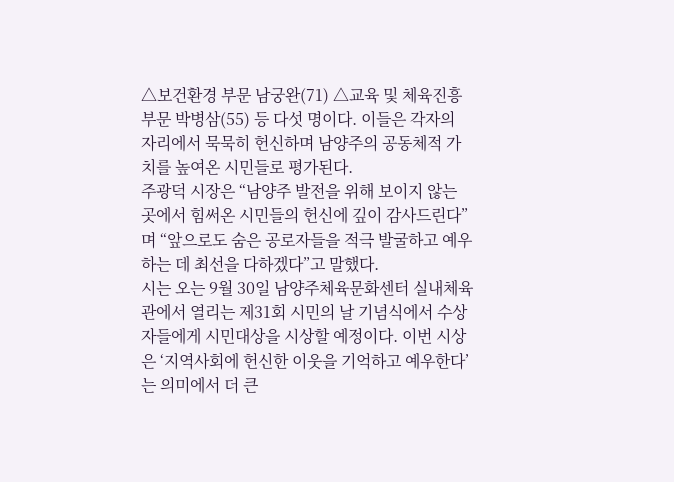△보건환경 부문 남궁완(71) △교육 및 체육진흥 부문 박병삼(55) 등 다섯 명이다. 이들은 각자의 자리에서 묵묵히 헌신하며 남양주의 공동체적 가치를 높여온 시민들로 평가된다.
주광덕 시장은 “남양주 발전을 위해 보이지 않는 곳에서 힘써온 시민들의 헌신에 깊이 감사드린다”며 “앞으로도 숨은 공로자들을 적극 발굴하고 예우하는 데 최선을 다하겠다”고 말했다.
시는 오는 9월 30일 남양주체육문화센터 실내체육관에서 열리는 제31회 시민의 날 기념식에서 수상자들에게 시민대상을 시상할 예정이다. 이번 시상은 ‘지역사회에 헌신한 이웃을 기억하고 예우한다’는 의미에서 더 큰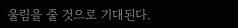울림을 줄 것으로 기대된다.